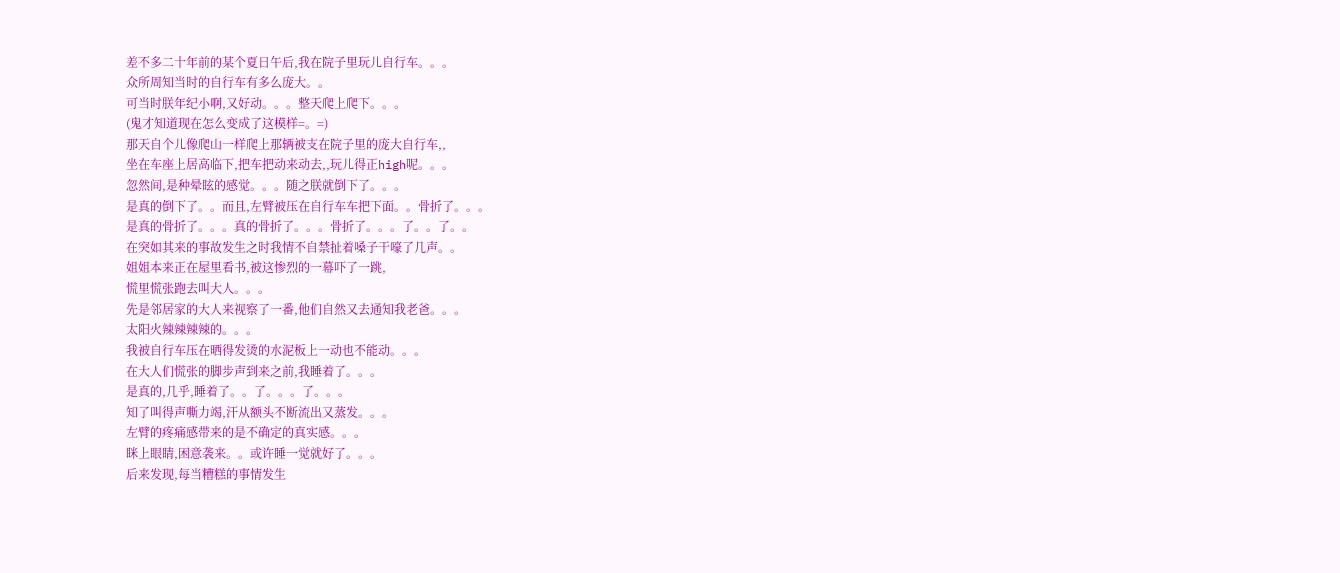差不多二十年前的某个夏日午后,我在院子里玩儿自行车。。。
众所周知当时的自行车有多么庞大。。
可当时朕年纪小啊,又好动。。。整天爬上爬下。。。
(鬼才知道现在怎么变成了这模样=。=)
那天自个儿像爬山一样爬上那辆被支在院子里的庞大自行车,,
坐在车座上居高临下,把车把动来动去,,玩儿得正high呢。。。
忽然间,是种晕眩的感觉。。。随之朕就倒下了。。。
是真的倒下了。。而且,左臂被压在自行车车把下面。。骨折了。。。
是真的骨折了。。。真的骨折了。。。骨折了。。。了。。了。。
在突如其来的事故发生之时我情不自禁扯着嗓子干嚎了几声。。
姐姐本来正在屋里看书,被这惨烈的一幕吓了一跳,
慌里慌张跑去叫大人。。。
先是邻居家的大人来视察了一番,他们自然又去通知我老爸。。。
太阳火辣辣辣辣的。。。
我被自行车压在晒得发烫的水泥板上一动也不能动。。。
在大人们慌张的脚步声到来之前,我睡着了。。。
是真的,几乎,睡着了。。了。。。了。。。
知了叫得声嘶力竭,汗从额头不断流出又蒸发。。。
左臂的疼痛感带来的是不确定的真实感。。。
眯上眼睛,困意袭来。。或许睡一觉就好了。。。
后来发现,每当糟糕的事情发生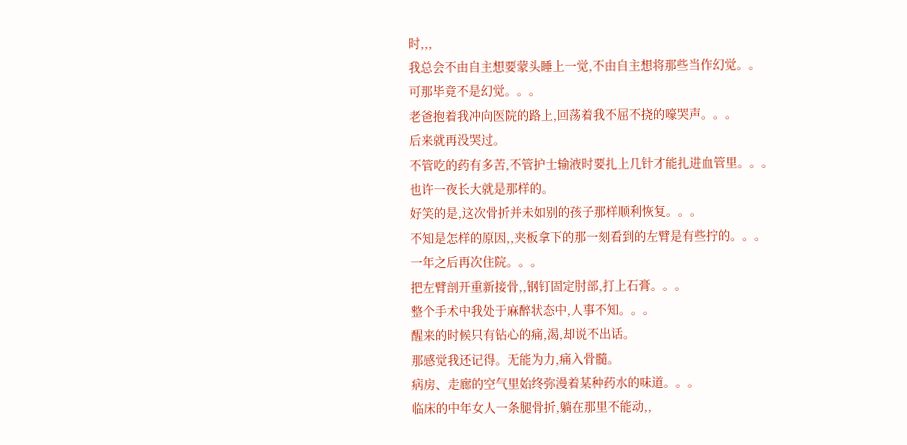时,,,
我总会不由自主想要蒙头睡上一觉,不由自主想将那些当作幻觉。。
可那毕竟不是幻觉。。。
老爸抱着我冲向医院的路上,回荡着我不屈不挠的嚎哭声。。。
后来就再没哭过。
不管吃的药有多苦,不管护士输液时要扎上几针才能扎进血管里。。。
也许一夜长大就是那样的。
好笑的是,这次骨折并未如别的孩子那样顺利恢复。。。
不知是怎样的原因,,夹板拿下的那一刻看到的左臂是有些拧的。。。
一年之后再次住院。。。
把左臂剖开重新接骨,,钢钉固定肘部,打上石膏。。。
整个手术中我处于麻醉状态中,人事不知。。。
醒来的时候只有钻心的痛,渴,却说不出话。
那感觉我还记得。无能为力,痛入骨髓。
病房、走廊的空气里始终弥漫着某种药水的味道。。。
临床的中年女人一条腿骨折,躺在那里不能动,,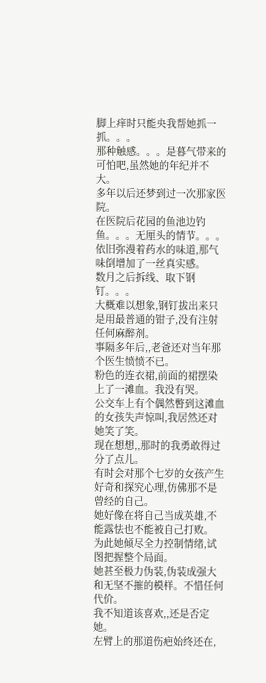脚上痒时只能央我帮她抓一抓。。。
那种触感。。。是暮气带来的可怕吧,虽然她的年纪并不大。
多年以后还梦到过一次那家医院。
在医院后花园的鱼池边钓鱼。。。无厘头的情节。。。
依旧弥漫着药水的味道,那气味倒增加了一丝真实感。
数月之后拆线、取下钢钉。。。
大概难以想象,钢钉拔出来只是用最普通的钳子,没有注射任何麻醉剂。
事隔多年后,,老爸还对当年那个医生愤愤不已。
粉色的连衣裙,前面的裙摆染上了一滩血。我没有哭。
公交车上有个偶然瞥到这滩血的女孩失声惊叫,我居然还对她笑了笑。
现在想想,,那时的我勇敢得过分了点儿。
有时会对那个七岁的女孩产生好奇和探究心理,仿佛那不是曾经的自己。
她好像在将自己当成英雄,不能露怯也不能被自己打败。
为此她倾尽全力控制情绪,试图把握整个局面。
她甚至极力伪装,伪装成强大和无坚不摧的模样。不惜任何代价。
我不知道该喜欢,,还是否定她。
左臂上的那道伤疤始终还在,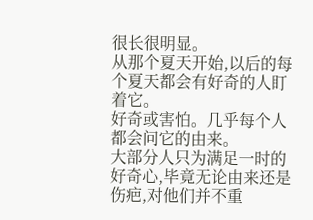很长很明显。
从那个夏天开始,以后的每个夏天都会有好奇的人盯着它。
好奇或害怕。几乎每个人都会问它的由来。
大部分人只为满足一时的好奇心,毕竟无论由来还是伤疤,对他们并不重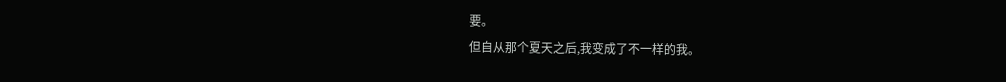要。
但自从那个夏天之后,我变成了不一样的我。